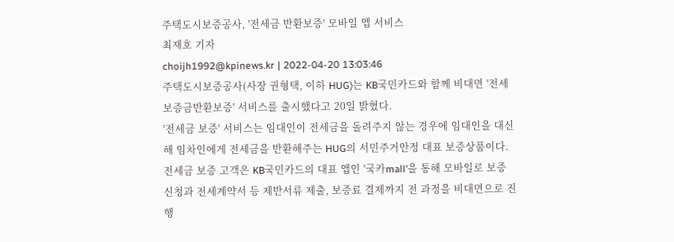주택도시보증공사, '전세금 반환보증' 모바일 앱 서비스
최재호 기자
choijh1992@kpinews.kr | 2022-04-20 13:03:46
주택도시보증공사(사장 권형택, 이하 HUG)는 KB국민카드와 함께 비대면 '전세보증금반환보증' 서비스를 출시했다고 20일 밝혔다.
'전세금 보증' 서비스는 임대인이 전세금을 돌려주지 않는 경우에 임대인을 대신해 임차인에게 전세금을 반환해주는 HUG의 서민주거안정 대표 보증상품이다.
전세금 보증 고객은 KB국민카드의 대표 앱인 '국카mall'을 통해 모바일로 보증 신청과 전세계약서 등 제반서류 제출, 보증료 결제까지 전 과정을 비대면으로 진행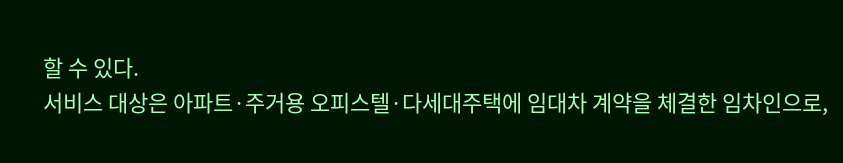할 수 있다.
서비스 대상은 아파트·주거용 오피스텔·다세대주택에 임대차 계약을 체결한 임차인으로,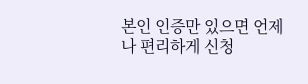본인 인증만 있으면 언제나 편리하게 신청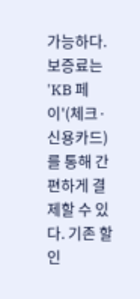가능하다.
보증료는 'KB 페이'(체크·신용카드)를 통해 간편하게 결제할 수 있다. 기존 할인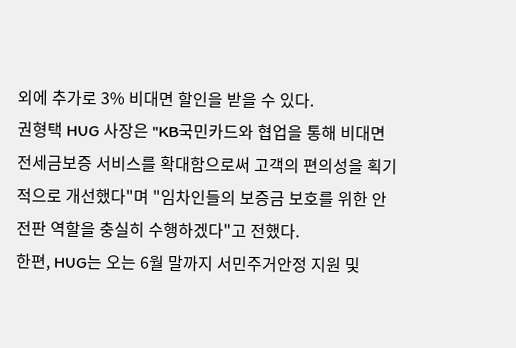외에 추가로 3% 비대면 할인을 받을 수 있다.
권형택 HUG 사장은 "KB국민카드와 협업을 통해 비대면 전세금보증 서비스를 확대함으로써 고객의 편의성을 획기적으로 개선했다"며 "임차인들의 보증금 보호를 위한 안전판 역할을 충실히 수행하겠다"고 전했다.
한편, HUG는 오는 6월 말까지 서민주거안정 지원 및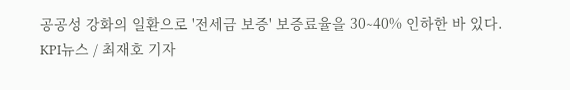공공성 강화의 일환으로 '전세금 보증' 보증료율을 30∼40% 인하한 바 있다.
KPI뉴스 / 최재호 기자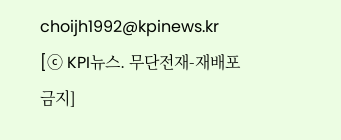choijh1992@kpinews.kr
[ⓒ KPI뉴스. 무단전재-재배포 금지]